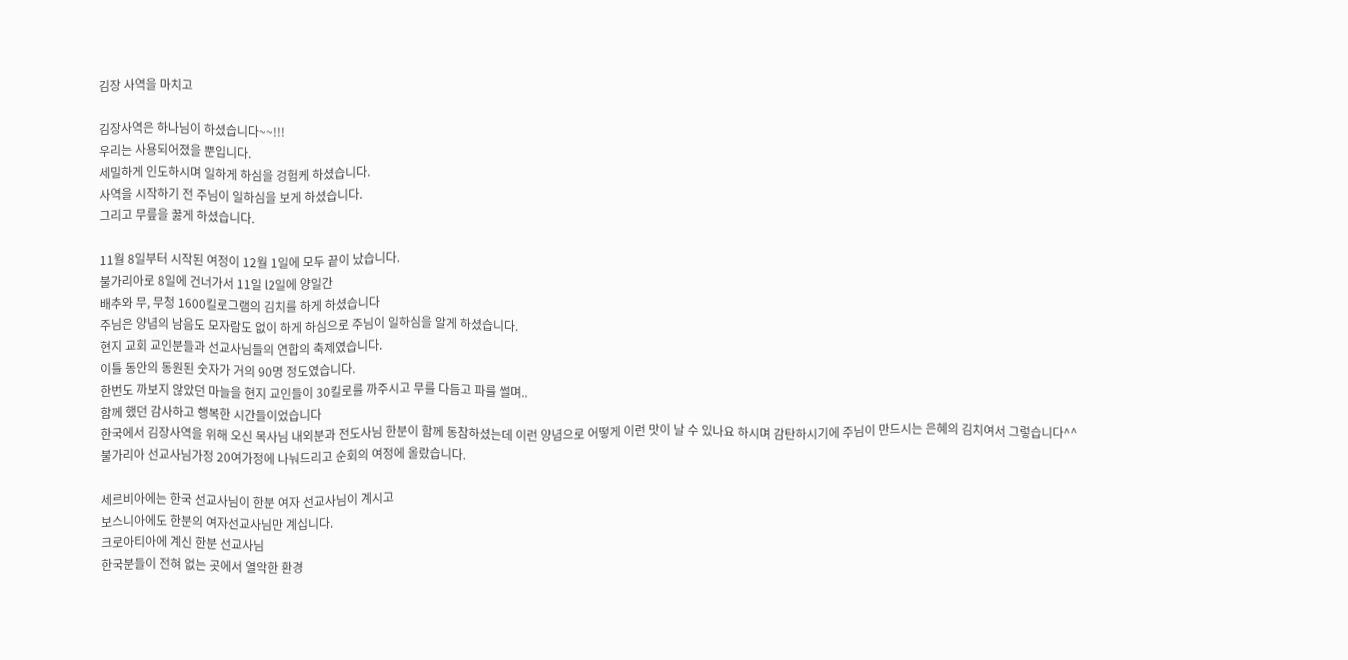김장 사역을 마치고

김장사역은 하나님이 하셨습니다~~!!!
우리는 사용되어졌을 뿐입니다.
세밀하게 인도하시며 일하게 하심을 겅험케 하셨습니다.
사역을 시작하기 전 주님이 일하심을 보게 하셨습니다.
그리고 무릎을 꿇게 하셨습니다.

11월 8일부터 시작된 여정이 12월 1일에 모두 끝이 났습니다.
불가리아로 8일에 건너가서 11일 l2일에 양일간
배추와 무, 무청 1600킬로그램의 김치를 하게 하셨습니다
주님은 양념의 남음도 모자람도 없이 하게 하심으로 주님이 일하심을 알게 하셨습니다.
현지 교회 교인분들과 선교사님들의 연합의 축제였습니다.
이틀 동안의 동원된 숫자가 거의 90명 정도였습니다.
한번도 까보지 않았던 마늘을 현지 교인들이 30킬로를 까주시고 무를 다듬고 파를 썰며..
함께 했던 감사하고 행복한 시간들이었습니다
한국에서 김장사역을 위해 오신 목사님 내외분과 전도사님 한분이 함께 동참하셨는데 이런 양념으로 어떻게 이런 맛이 날 수 있나요 하시며 감탄하시기에 주님이 만드시는 은혜의 김치여서 그렇습니다^^
불가리아 선교사님가정 20여가정에 나눠드리고 순회의 여정에 올랐습니다.

세르비아에는 한국 선교사님이 한분 여자 선교사님이 계시고
보스니아에도 한분의 여자선교사님만 계십니다.
크로아티아에 계신 한분 선교사님
한국분들이 전혀 없는 곳에서 열악한 환경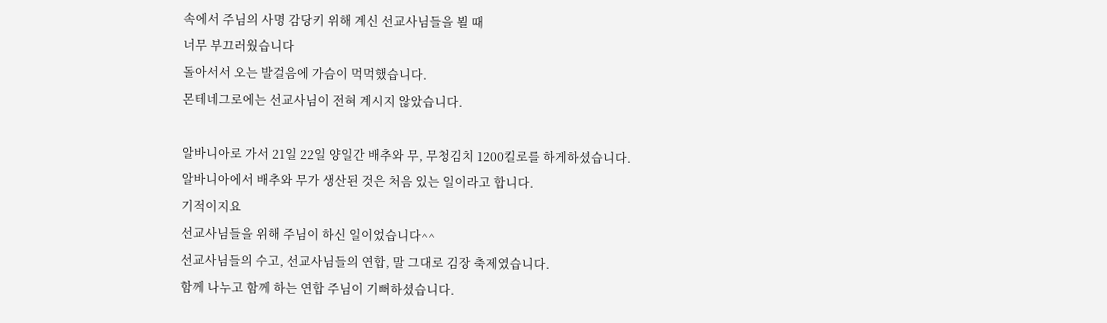속에서 주님의 사명 감당키 위해 계신 선교사님들을 뵐 때
너무 부끄러웠습니다
돌아서서 오는 발걸음에 가슴이 먹먹했습니다.
몬테네그로에는 선교사님이 전혀 계시지 않았습니다.

알바니아로 가서 21일 22일 양일간 배추와 무, 무청김치 1200킬로를 하게하셨습니다.
알바니아에서 배추와 무가 생산된 것은 처음 있는 일이라고 합니다.
기적이지요
선교사님들을 위해 주님이 하신 일이었습니다^^
선교사님들의 수고, 선교사님들의 연합, 말 그대로 김장 축제였습니다.
함께 나누고 함께 하는 연합 주님이 기뻐하셨습니다.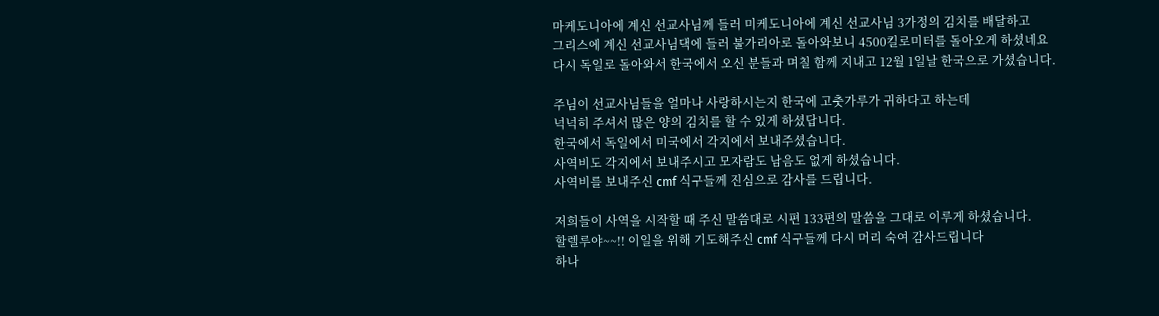마케도니아에 계신 선교사님께 들러 미케도니아에 계신 선교사님 3가정의 김치를 배달하고
그리스에 계신 선교사님댁에 들러 불가리아로 돌아와보니 4500킬로미터를 돌아오게 하셨네요
다시 독일로 돌아와서 한국에서 오신 분들과 며칠 함께 지내고 12월 1일날 한국으로 가셨습니다.

주님이 선교사님들을 얼마나 사랑하시는지 한국에 고춧가루가 귀하다고 하는데
넉넉히 주셔서 많은 양의 김치를 할 수 있게 하셨답니다.
한국에서 독일에서 미국에서 각지에서 보내주셨습니다.
사역비도 각지에서 보내주시고 모자람도 남음도 없게 하셨습니다.
사역비를 보내주신 cmf 식구들께 진심으로 감사를 드립니다.

저희들이 사역을 시작할 때 주신 말씀대로 시편 133편의 말씀을 그대로 이루게 하셨습니다.
할렐루야~~!! 이일을 위해 기도해주신 cmf 식구들께 다시 머리 숙여 감사드립니다
하나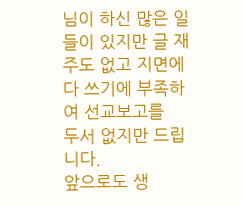님이 하신 많은 일들이 있지만 글 재주도 없고 지면에 다 쓰기에 부족하여 선교보고를
두서 없지만 드립니다.
앞으로도 생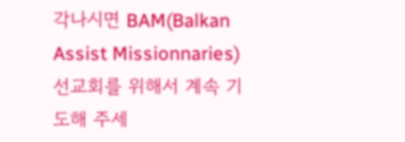각나시면 BAM(Balkan Assist Missionnaries)선교회를 위해서 계속 기도해 주세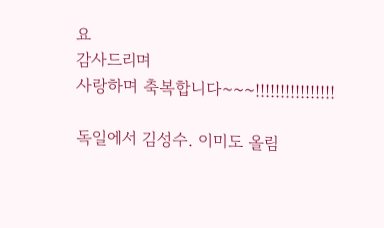요
감사드리며
사랑하며 축복합니다~~~!!!!!!!!!!!!!!!!

독일에서 김성수. 이미도 올림